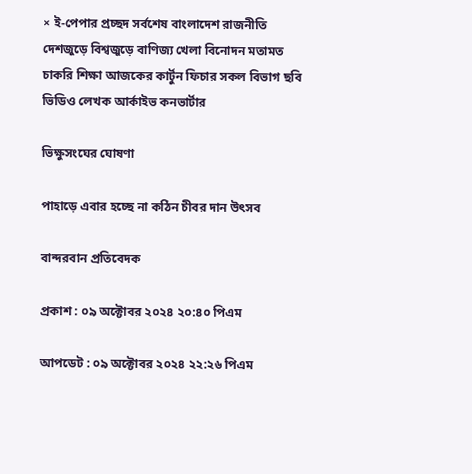× ই-পেপার প্রচ্ছদ সর্বশেষ বাংলাদেশ রাজনীতি দেশজুড়ে বিশ্বজুড়ে বাণিজ্য খেলা বিনোদন মতামত চাকরি শিক্ষা আজকের কার্টুন ফিচার সকল বিভাগ ছবি ভিডিও লেখক আর্কাইভ কনভার্টার

ভিক্ষুসংঘের ঘোষণা

পাহাড়ে এবার হচ্ছে না কঠিন চীবর দান উৎসব

বান্দরবান প্রতিবেদক

প্রকাশ : ০৯ অক্টোবর ২০২৪ ২০:৪০ পিএম

আপডেট : ০৯ অক্টোবর ২০২৪ ২২:২৬ পিএম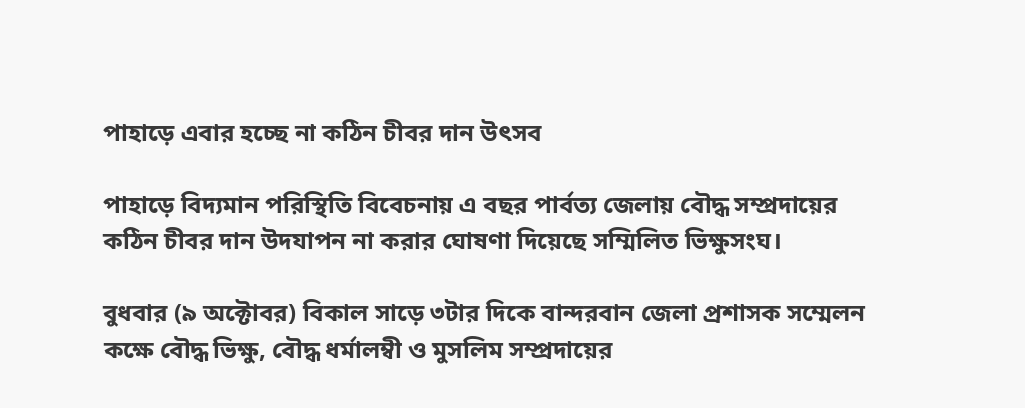পাহাড়ে এবার হচ্ছে না কঠিন চীবর দান উৎসব

পাহাড়ে বিদ্যমান পরিস্থিতি বিবেচনায় এ বছর পার্বত্য জেলায় বৌদ্ধ সম্প্রদায়ের কঠিন চীবর দান উদযাপন না করার ঘোষণা দিয়েছে সম্মিলিত ভিক্ষুসংঘ।

বুধবার (৯ অক্টোবর) বিকাল সাড়ে ৩টার দিকে বান্দরবান জেলা প্রশাসক সম্মেলন কক্ষে বৌদ্ধ ভিক্ষু, বৌদ্ধ ধর্মালম্বী ও মুসলিম সম্প্রদায়ের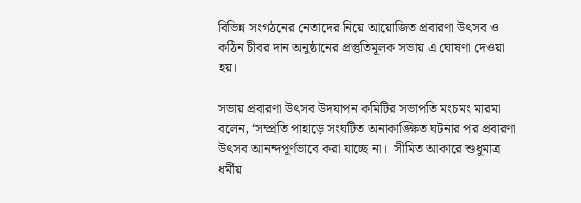বিভিন্ন সংগঠনের নেতাদের নিয়ে আয়োজিত প্রবারণা উৎসব ও কঠিন চীবর দান অনুষ্ঠানের প্রস্তুতিমূলক সভায় এ ঘোষণা দেওয়া হয়।

সভায় প্রবারণা উৎসব উদযাপন কমিটির সভাপতি মংচমং মারমা বলেন, ‘সম্প্রতি পাহাড়ে সংঘটিত অনাকাঙ্ক্ষিত ঘটনার পর প্রবারণা উৎসব আনন্দপূর্ণভাবে করা যাচ্ছে না।  সীমিত আকারে শুধুমাত্র ধর্মীয়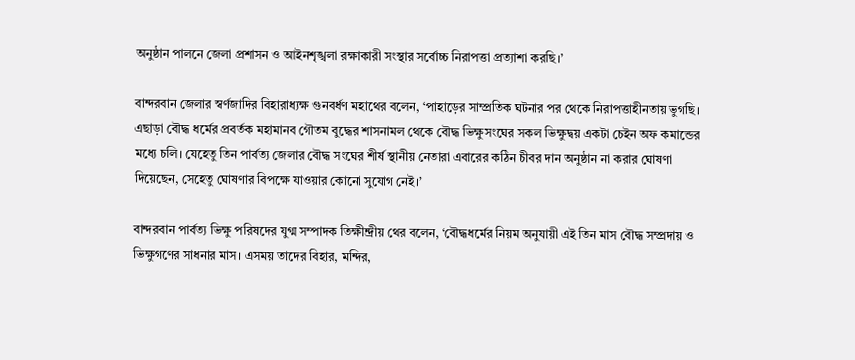অনুষ্ঠান পালনে জেলা প্রশাসন ও আইনশৃঙ্খলা রক্ষাকারী সংস্থার সর্বোচ্চ নিরাপত্তা প্রত্যাশা করছি।’

বান্দরবান জেলার স্বর্ণজাদির বিহারাধ্যক্ষ গুনবর্ধণ মহাথের বলেন, ‘পাহাড়ের সাম্প্রতিক ঘটনার পর থেকে নিরাপত্তাহীনতায় ভুগছি। এছাড়া বৌদ্ধ ধর্মের প্রবর্তক মহামানব গৌতম বুদ্ধের শাসনামল থেকে বৌদ্ধ ভিক্ষুসংঘের সকল ভিক্ষুদ্বয় একটা চেইন অফ কমান্ডের মধ্যে চলি। যেহেতু তিন পার্বত্য জেলার বৌদ্ধ সংঘের শীর্ষ স্থানীয় নেতারা এবারের কঠিন চীবর দান অনুষ্ঠান না করার ঘোষণা দিয়েছেন, সেহেতু ঘোষণার বিপক্ষে যাওয়ার কোনো সুযোগ নেই।’

বান্দরবান পার্বত্য ভিক্ষু পরিষদের যুগ্ম সম্পাদক তিক্ষীন্দ্রীয় থের বলেন, ‘বৌদ্ধধর্মের নিয়ম অনুযায়ী এই তিন মাস বৌদ্ধ সম্প্রদায় ও ভিক্ষুগণের সাধনার মাস। এসময় তাদের বিহার, মন্দির,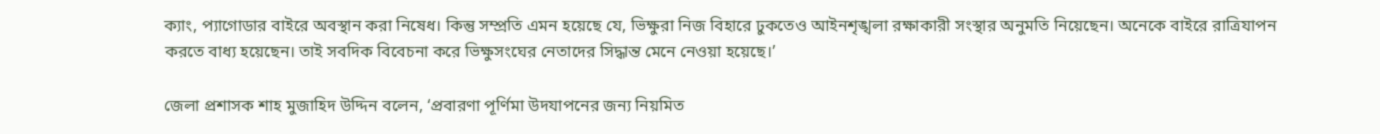ক্যাং, প্যাগোডার বাইরে অবস্থান করা নিষেধ। কিন্তু সম্প্রতি এমন হয়েছে যে, ভিক্ষুরা নিজ বিহারে ঢুকতেও আইনশৃঙ্খলা রক্ষাকারী সংস্থার অনুমতি নিয়েছেন। অনেকে বাইরে রাত্রিযাপন করতে বাধ্য হয়েছেন। তাই সবদিক বিবেচনা করে ভিক্ষুসংঘের নেতাদের সিদ্ধান্ত মেনে নেওয়া হয়েছে।’

জেলা প্রশাসক শাহ মুজাহিদ উদ্দিন বলেন, ‘প্রবারণা পূর্ণিমা উদযাপনের জন্য নিয়মিত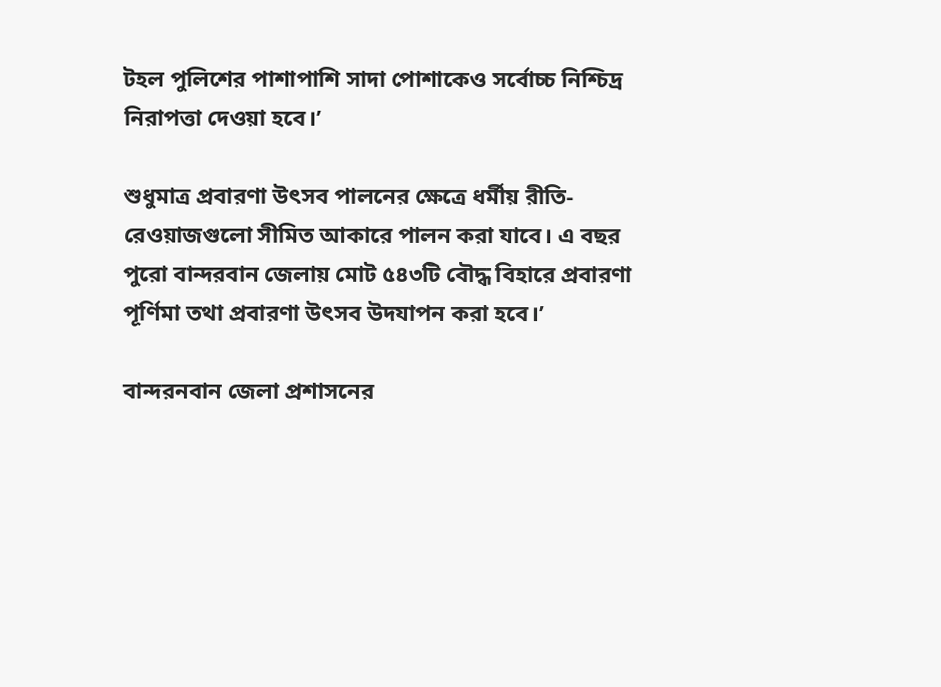টহল পুলিশের পাশাপাশি সাদা পোশাকেও সর্বোচ্চ নিশ্চিদ্র নিরাপত্তা দেওয়া হবে।’

শুধুমাত্র প্রবারণা উৎসব পালনের ক্ষেত্রে ধর্মীয় রীতি-রেওয়াজগুলো সীমিত আকারে পালন করা যাবে। এ বছর পুরো বান্দরবান জেলায় মোট ৫৪৩টি বৌদ্ধ বিহারে প্রবারণা পূর্ণিমা তথা প্রবারণা উৎসব উদযাপন করা হবে।’

বান্দরনবান জেলা প্রশাসনের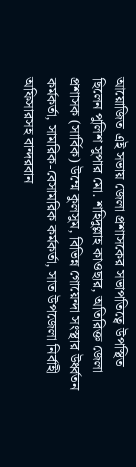আয়োজিত এই সভায় জেলা প্রশাসকের সভাপতিত্বে উপস্থিত ছিলেন পুলিশ সুপার মো. শহিদুল্লাহ কাওছার, অতিরিক্ত জেলা প্রশাসক (সার্বিক) উম্মে কুলসুম, বিভিন্ন গোয়েন্দা সংস্থার উর্ধ্বতন কর্মকর্তা, সামরিক-বেসামরিক কর্মকর্তা, সাত উপজেলা নির্বাহী অফিসারসহ বান্দরবান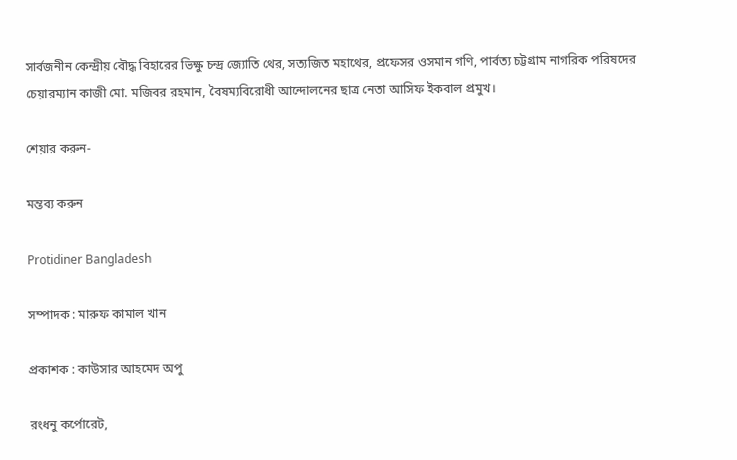সার্বজনীন কেন্দ্রীয় বৌদ্ধ বিহারের ভিক্ষু চন্দ্র জ্যোতি থের, সত্যজিত মহাথের, প্রফেসর ওসমান গণি, পার্বত্য চট্টগ্রাম নাগরিক পরিষদের চেয়ারম্যান কাজী মো. মজিবর রহমান, বৈষম্যবিরোধী আন্দোলনের ছাত্র নেতা আসিফ ইকবাল প্রমুখ।

শেয়ার করুন-

মন্তব্য করুন

Protidiner Bangladesh

সম্পাদক : মারুফ কামাল খান

প্রকাশক : কাউসার আহমেদ অপু

রংধনু কর্পোরেট,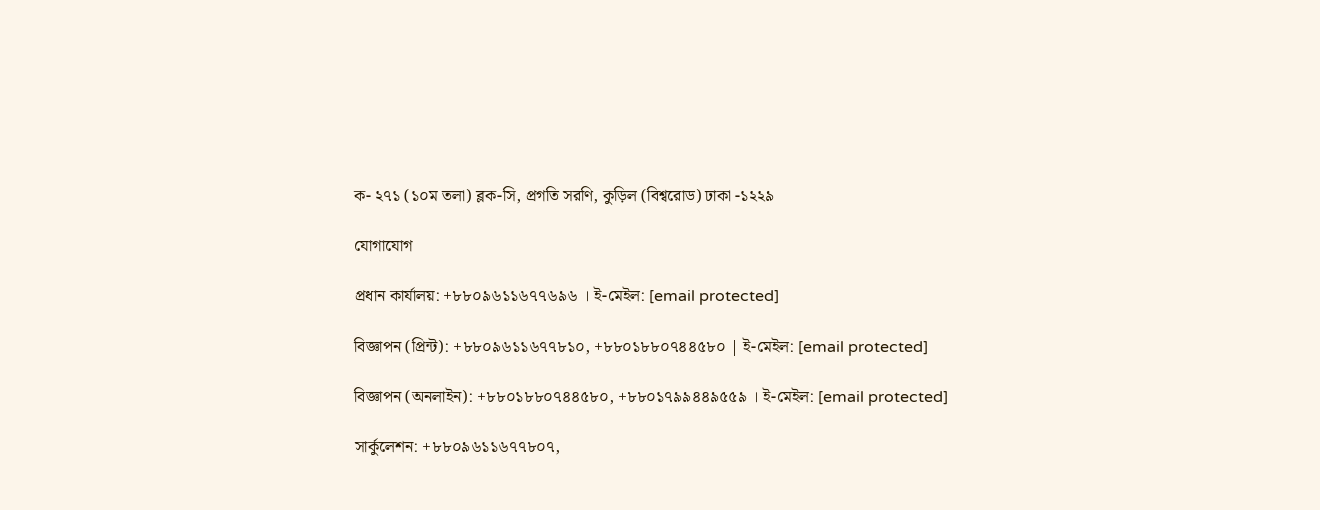ক- ২৭১ (১০ম তলা) ব্লক-সি, প্রগতি সরণি, কুড়িল (বিশ্বরোড) ঢাকা -১২২৯

যোগাযোগ

প্রধান কার্যালয়: +৮৮০৯৬১১৬৭৭৬৯৬ । ই-মেইল: [email protected]

বিজ্ঞাপন (প্রিন্ট): +৮৮০৯৬১১৬৭৭৮১০, +৮৮০১৮৮০৭৪৪৫৮০ | ই-মেইল: [email protected]

বিজ্ঞাপন (অনলাইন): +৮৮০১৮৮০৭৪৪৫৮০, +৮৮০১৭৯৯৪৪৯৫৫৯ । ই-মেইল: [email protected]

সার্কুলেশন: +৮৮০৯৬১১৬৭৭৮০৭,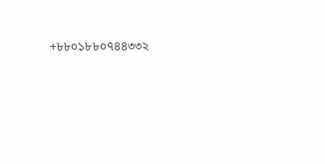+৮৮০১৮৮০৭৪৪৩৩২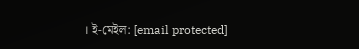। ই-মেইল: [email protected]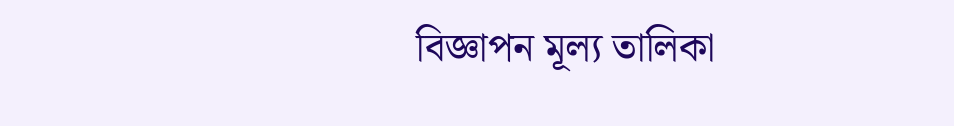বিজ্ঞাপন মূল্য তালিকা